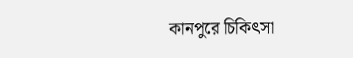কানপুরে চিকিৎসা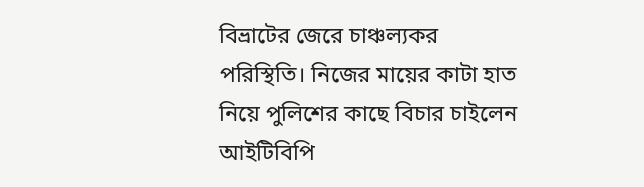বিভ্রাটের জেরে চাঞ্চল্যকর পরিস্থিতি। নিজের মায়ের কাটা হাত নিয়ে পুলিশের কাছে বিচার চাইলেন আইটিবিপি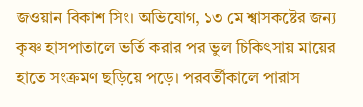জওয়ান বিকাশ সিং। অভিযোগ, ১৩ মে শ্বাসকষ্টের জন্য কৃষ্ণ হাসপাতালে ভর্তি করার পর ভুল চিকিৎসায় মায়ের হাতে সংক্রমণ ছড়িয়ে পড়ে। পরবর্তীকালে পারাস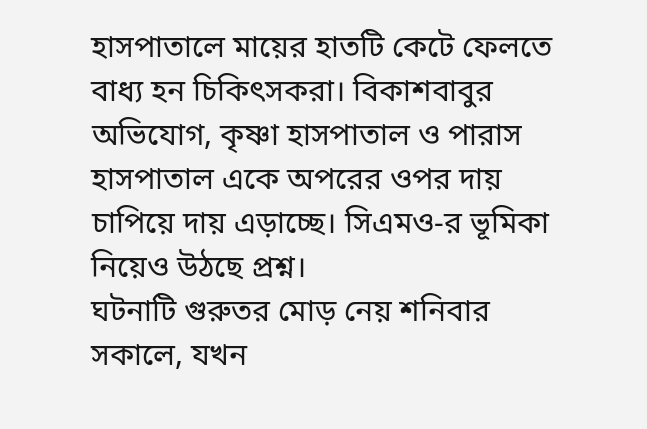হাসপাতালে মায়ের হাতটি কেটে ফেলতে বাধ্য হন চিকিৎসকরা। বিকাশবাবুর অভিযোগ, কৃষ্ণা হাসপাতাল ও পারাস হাসপাতাল একে অপরের ওপর দায় চাপিয়ে দায় এড়াচ্ছে। সিএমও-র ভূমিকা নিয়েও উঠছে প্রশ্ন।
ঘটনাটি গুরুতর মোড় নেয় শনিবার সকালে, যখন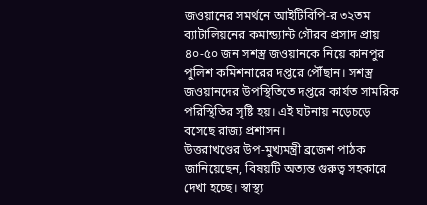জওয়ানের সমর্থনে আইটিবিপি-র ৩২তম ব্যাটালিয়নের কমান্ড্যান্ট গৌরব প্রসাদ প্রায় ৪০-৫০ জন সশস্ত্র জওয়ানকে নিয়ে কানপুর পুলিশ কমিশনারের দপ্তরে পৌঁছান। সশস্ত্র জওয়ানদের উপস্থিতিতে দপ্তরে কার্যত সামরিক পরিস্থিতির সৃষ্টি হয়। এই ঘটনায় নড়েচড়ে বসেছে রাজ্য প্রশাসন।
উত্তরাখণ্ডের উপ-মুখ্যমন্ত্রী ব্রজেশ পাঠক জানিয়েছেন, বিষয়টি অত্যন্ত গুরুত্ব সহকারে দেখা হচ্ছে। স্বাস্থ্য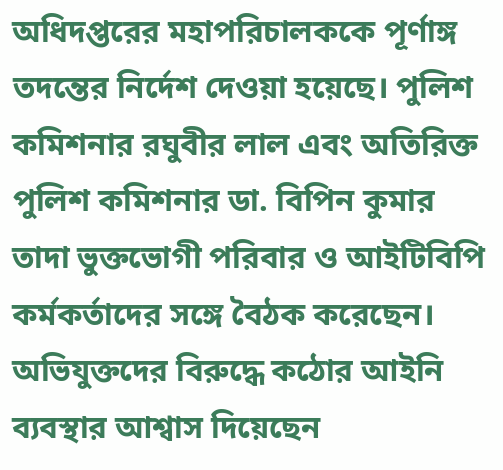অধিদপ্তরের মহাপরিচালককে পূর্ণাঙ্গ তদন্তের নির্দেশ দেওয়া হয়েছে। পুলিশ কমিশনার রঘুবীর লাল এবং অতিরিক্ত পুলিশ কমিশনার ডা. বিপিন কুমার তাদা ভুক্তভোগী পরিবার ও আইটিবিপি কর্মকর্তাদের সঙ্গে বৈঠক করেছেন। অভিযুক্তদের বিরুদ্ধে কঠোর আইনি ব্যবস্থার আশ্বাস দিয়েছেন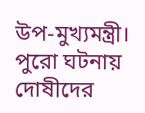উপ-মুখ্যমন্ত্রী। পুরো ঘটনায় দোষীদের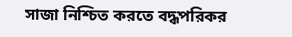সাজা নিশ্চিত করতে বদ্ধপরিকর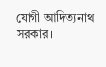যোগী আদিত্যনাথ সরকার।